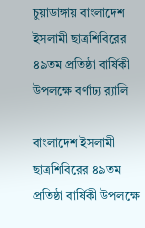চুয়াডাঙ্গায় বাংলাদেশ ইসলামী ছাত্রশিবিরের ৪৯তম প্রতিষ্ঠা বার্ষিকী উপলক্ষে বর্ণাঢ্য র‍্যালি

বাংলাদেশ ইসলামী ছাত্রশিবিরের ৪৯তম প্রতিষ্ঠা বার্ষিকী উপলক্ষে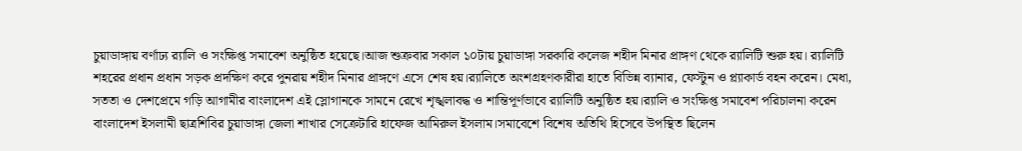চুয়াডাঙ্গায় বর্ণাঢ্য র‍্যালি ও সংক্ষিপ্ত সমাবেশ অনুষ্ঠিত হয়েছে।আজ শুক্রবার সকাল ১০টায় চুয়াডাঙ্গা সরকারি কলেজ শহীদ মিনার প্রাঙ্গণ থেকে র‍্যালিটি শুরু হয়। র‍্যালিটি শহরের প্রধান প্রধান সড়ক প্রদক্ষিণ করে পুনরায় শহীদ মিনার প্রাঙ্গণে এসে শেষ হয়।র‍্যালিতে অংশগ্রহণকারীরা হাতে বিভিন্ন ব্যানার, ফেস্টুন ও প্ল্যাকার্ড বহন করেন। মেধা, সততা ও দেশপ্রেমে গড়ি আগামীর বাংলাদেশ এই স্লোগানকে সামনে রেখে শৃঙ্খলাবদ্ধ ও শান্তিপূর্ণভাবে র‍্যালিটি অনুষ্ঠিত হয়।র‍্যালি ও সংক্ষিপ্ত সমাবেশ পরিচালনা করেন বাংলাদেশ ইসলামী ছাত্রশিবির চুয়াডাঙ্গা জেলা শাখার সেক্রেটারি হাফেজ আমিরুল ইসলাম।সমাবেশে বিশেষ অতিথি হিসেবে উপস্থিত ছিলেন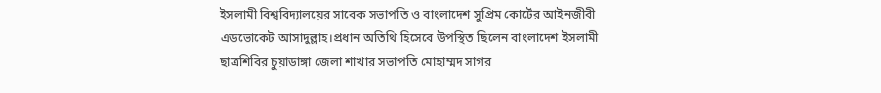ইসলামী বিশ্ববিদ্যালয়ের সাবেক সভাপতি ও বাংলাদেশ সুপ্রিম কোর্টের আইনজীবী এডভোকেট আসাদুল্লাহ।প্রধান অতিথি হিসেবে উপস্থিত ছিলেন বাংলাদেশ ইসলামী ছাত্রশিবির চুয়াডাঙ্গা জেলা শাখার সভাপতি মোহাম্মদ সাগর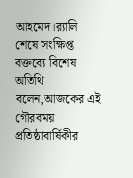আহমেদ।র‍্যালি শেষে সংক্ষিপ্ত বক্তব্যে বিশেষ অতিথি বলেন,আজকের এই গৌরবময় প্রতিষ্ঠাবার্ষিকীর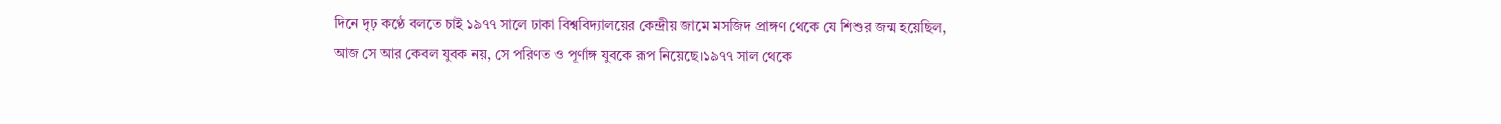দিনে দৃঢ় কণ্ঠে বলতে চাই ১৯৭৭ সালে ঢাকা বিশ্ববিদ্যালয়ের কেন্দ্রীয় জামে মসজিদ প্রাঙ্গণ থেকে যে শিশুর জন্ম হয়েছিল, আজ সে আর কেবল যুবক নয়, সে পরিণত ও পূর্ণাঙ্গ যুবকে রূপ নিয়েছে।১৯৭৭ সাল থেকে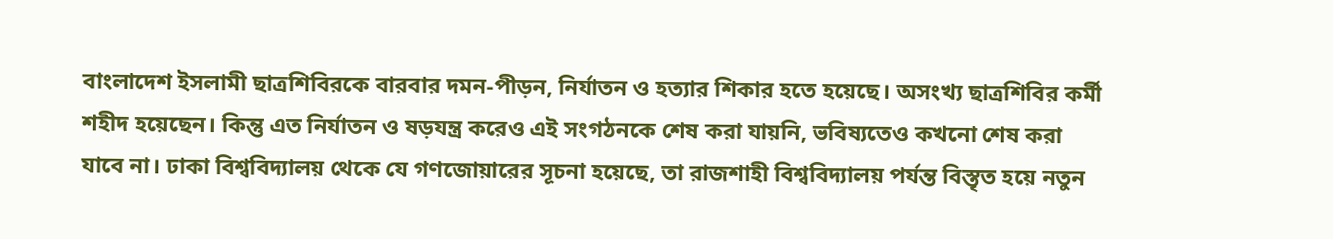বাংলাদেশ ইসলামী ছাত্রশিবিরকে বারবার দমন-পীড়ন, নির্যাতন ও হত্যার শিকার হতে হয়েছে। অসংখ্য ছাত্রশিবির কর্মী শহীদ হয়েছেন। কিন্তু এত নির্যাতন ও ষড়যন্ত্র করেও এই সংগঠনকে শেষ করা যায়নি, ভবিষ্যতেও কখনো শেষ করা যাবে না। ঢাকা বিশ্ববিদ্যালয় থেকে যে গণজোয়ারের সূচনা হয়েছে, তা রাজশাহী বিশ্ববিদ্যালয় পর্যন্ত বিস্তৃত হয়ে নতুন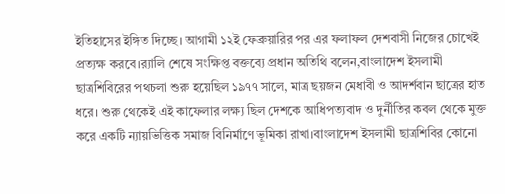ইতিহাসের ইঙ্গিত দিচ্ছে। আগামী ১২ই ফেব্রুয়ারির পর এর ফলাফল দেশবাসী নিজের চোখেই প্রত্যক্ষ করবে।র‍্যালি শেষে সংক্ষিপ্ত বক্তব্যে প্রধান অতিথি বলেন,বাংলাদেশ ইসলামী ছাত্রশিবিরের পথচলা শুরু হয়েছিল ১৯৭৭ সালে, মাত্র ছয়জন মেধাবী ও আদর্শবান ছাত্রের হাত ধরে। শুরু থেকেই এই কাফেলার লক্ষ্য ছিল দেশকে আধিপত্যবাদ ও দুর্নীতির কবল থেকে মুক্ত করে একটি ন্যায়ভিত্তিক সমাজ বিনির্মাণে ভূমিকা রাখা।বাংলাদেশ ইসলামী ছাত্রশিবির কোনো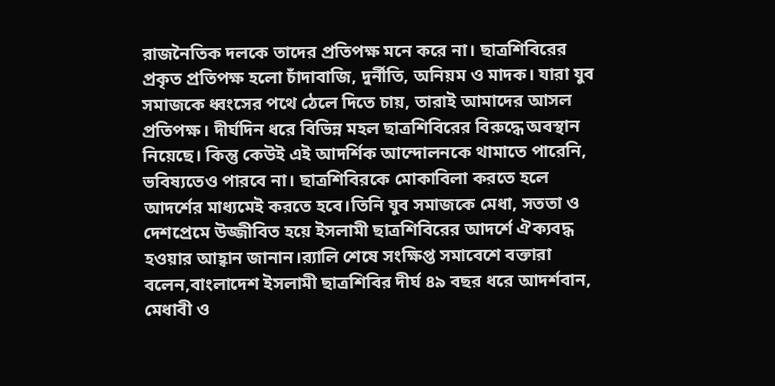রাজনৈতিক দলকে তাদের প্রতিপক্ষ মনে করে না। ছাত্রশিবিরের প্রকৃত প্রতিপক্ষ হলো চাঁদাবাজি, দুর্নীতি, অনিয়ম ও মাদক। যারা যুব সমাজকে ধ্বংসের পথে ঠেলে দিতে চায়, তারাই আমাদের আসল প্রতিপক্ষ। দীর্ঘদিন ধরে বিভিন্ন মহল ছাত্রশিবিরের বিরুদ্ধে অবস্থান নিয়েছে। কিন্তু কেউই এই আদর্শিক আন্দোলনকে থামাতে পারেনি, ভবিষ্যতেও পারবে না। ছাত্রশিবিরকে মোকাবিলা করতে হলে আদর্শের মাধ্যমেই করতে হবে।তিনি যুব সমাজকে মেধা, সততা ও দেশপ্রেমে উজ্জীবিত হয়ে ইসলামী ছাত্রশিবিরের আদর্শে ঐক্যবদ্ধ হওয়ার আহ্বান জানান।র‍্যালি শেষে সংক্ষিপ্ত সমাবেশে বক্তারা বলেন,বাংলাদেশ ইসলামী ছাত্রশিবির দীর্ঘ ৪৯ বছর ধরে আদর্শবান, মেধাবী ও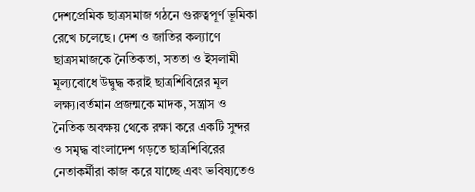দেশপ্রেমিক ছাত্রসমাজ গঠনে গুরুত্বপূর্ণ ভূমিকা রেখে চলেছে। দেশ ও জাতির কল্যাণে ছাত্রসমাজকে নৈতিকতা, সততা ও ইসলামী মূল্যবোধে উদ্বুদ্ধ করাই ছাত্রশিবিরের মূল লক্ষ্য।বর্তমান প্রজন্মকে মাদক, সন্ত্রাস ও নৈতিক অবক্ষয় থেকে রক্ষা করে একটি সুন্দর ও সমৃদ্ধ বাংলাদেশ গড়তে ছাত্রশিবিরের নেতাকর্মীরা কাজ করে যাচ্ছে এবং ভবিষ্যতেও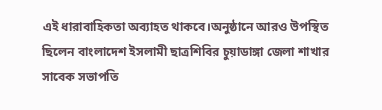এই ধারাবাহিকতা অব্যাহত থাকবে।অনুষ্ঠানে আরও উপস্থিত ছিলেন বাংলাদেশ ইসলামী ছাত্রশিবির চুয়াডাঙ্গা জেলা শাখার সাবেক সভাপতি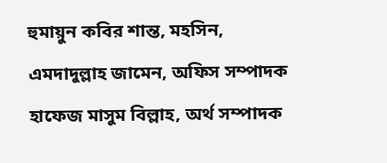হুমায়ুন কবির শান্ত, মহসিন, এমদাদুল্লাহ জামেন, অফিস সম্পাদক হাফেজ মাসুম বিল্লাহ, অর্থ সম্পাদক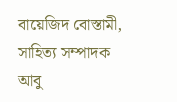বায়েজিদ বোস্তামী, সাহিত্য সম্পাদক আবু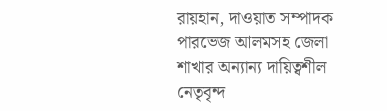রায়হান, দাওয়াত সম্পাদক পারভেজ আলমসহ জেলা শাখার অন্যান্য দায়িত্বশীল নেতৃবৃন্দ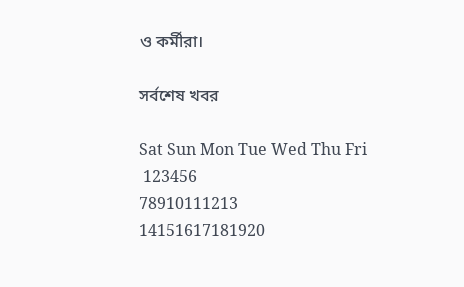ও কর্মীরা।

সর্বশেষ খবর

Sat Sun Mon Tue Wed Thu Fri
 123456
78910111213
14151617181920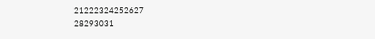21222324252627
28293031